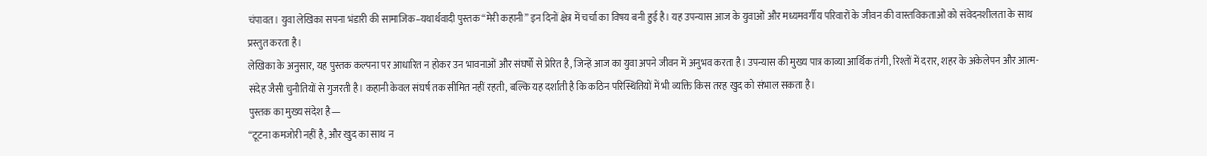चंपावत। युवा लेखिका सपना भंडारी की सामाजिक–यथार्थवादी पुस्तक “मेरी कहानी” इन दिनों क्षेत्र में चर्चा का विषय बनी हुई है। यह उपन्यास आज के युवाओं और मध्यमवर्गीय परिवारों के जीवन की वास्तविकताओं को संवेदनशीलता के साथ प्रस्तुत करता है।
लेखिका के अनुसार, यह पुस्तक कल्पना पर आधारित न होकर उन भावनाओं और संघर्षों से प्रेरित है, जिन्हें आज का युवा अपने जीवन में अनुभव करता है। उपन्यास की मुख्य पात्र काव्या आर्थिक तंगी, रिश्तों में दरार, शहर के अकेलेपन और आत्म-संदेह जैसी चुनौतियों से गुजरती है। कहानी केवल संघर्ष तक सीमित नहीं रहती, बल्कि यह दर्शाती है कि कठिन परिस्थितियों में भी व्यक्ति किस तरह खुद को संभाल सकता है।
पुस्तक का मुख्य संदेश है—
“टूटना कमजोरी नहीं है, और खुद का साथ न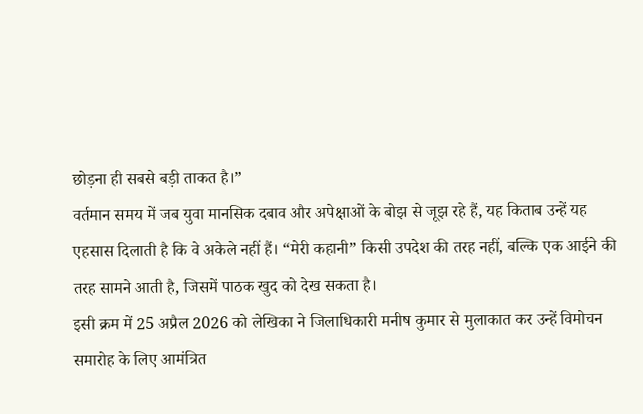छोड़ना ही सबसे बड़ी ताकत है।”
वर्तमान समय में जब युवा मानसिक दबाव और अपेक्षाओं के बोझ से जूझ रहे हैं, यह किताब उन्हें यह एहसास दिलाती है कि वे अकेले नहीं हैं। “मेरी कहानी” किसी उपदेश की तरह नहीं, बल्कि एक आईने की तरह सामने आती है, जिसमें पाठक खुद को देख सकता है।
इसी क्रम में 25 अप्रैल 2026 को लेखिका ने जिलाधिकारी मनीष कुमार से मुलाकात कर उन्हें विमोचन समारोह के लिए आमंत्रित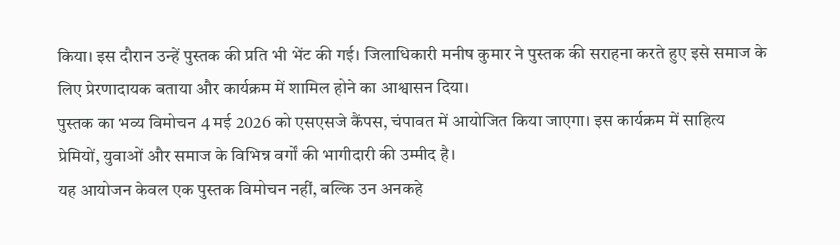किया। इस दौरान उन्हें पुस्तक की प्रति भी भेंट की गई। जिलाधिकारी मनीष कुमार ने पुस्तक की सराहना करते हुए इसे समाज के लिए प्रेरणादायक बताया और कार्यक्रम में शामिल होने का आश्वासन दिया।
पुस्तक का भव्य विमोचन 4 मई 2026 को एसएसजे कैंपस, चंपावत में आयोजित किया जाएगा। इस कार्यक्रम में साहित्य प्रेमियों, युवाओं और समाज के विभिन्न वर्गों की भागीदारी की उम्मीद है।
यह आयोजन केवल एक पुस्तक विमोचन नहीं, बल्कि उन अनकहे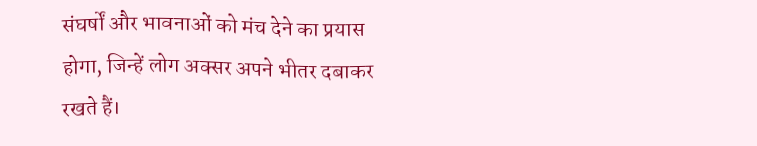संघर्षों और भावनाओं को मंच देने का प्रयास होगा, जिन्हें लोग अक्सर अपने भीतर दबाकर रखते हैं।